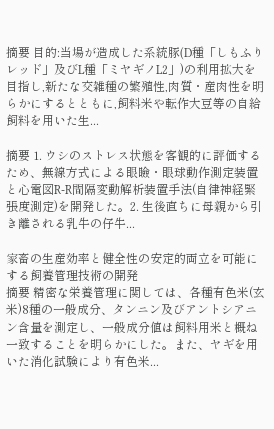摘要 目的:当場が造成した系統豚(D種「しもふりレッド」及びL種「ミヤギノL2」)の利用拡大を目指し,新たな交雑種の繁殖性,肉質・産肉性を明らかにするとともに,飼料米や転作大豆等の自給飼料を用いた生...

摘要 1. ウシのストレス状態を客観的に評価するため、無線方式による眼瞼・眼球動作測定装置と心電図R-R間隔変動解析装置手法(自律神経緊張度測定)を開発した。2. 生後直ちに母親から引き離される乳牛の仔牛...

家畜の生産効率と健全性の安定的両立を可能にする飼養管理技術の開発
摘要 精密な栄養管理に関しては、各種有色米(玄米)8種の一般成分、タンニン及びアントシアニン含量を測定し、一般成分値は飼料用米と概ね一致することを明らかにした。また、ヤギを用いた消化試験により有色米...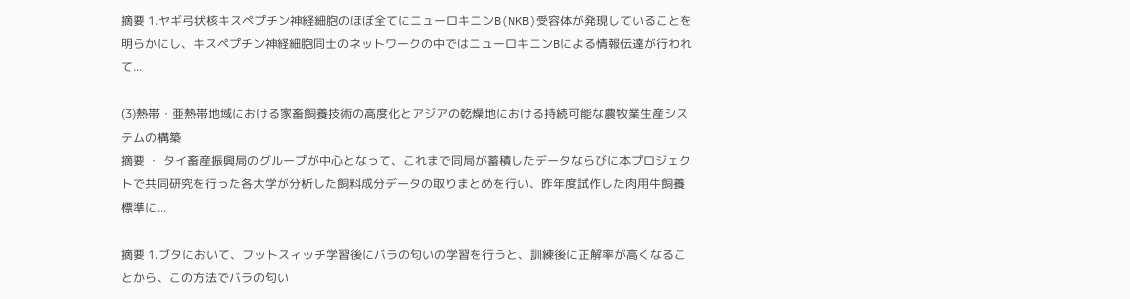摘要 1.ヤギ弓状核キスペプチン神経細胞のほぼ全てにニューロキニンB(NKB)受容体が発現していることを明らかにし、キスペプチン神経細胞同士のネットワークの中ではニューロキニンBによる情報伝達が行われて...

(3)熱帯・亜熱帯地域における家畜飼養技術の高度化とアジアの乾燥地における持続可能な農牧業生産システムの構築
摘要 ・ タイ畜産振興局のグループが中心となって、これまで同局が蓄積したデータならびに本プロジェクトで共同研究を行った各大学が分析した飼料成分データの取りまとめを行い、昨年度試作した肉用牛飼養標準に...

摘要 1.ブタにおいて、フットスィッチ学習後にバラの匂いの学習を行うと、訓練後に正解率が高くなることから、この方法でバラの匂い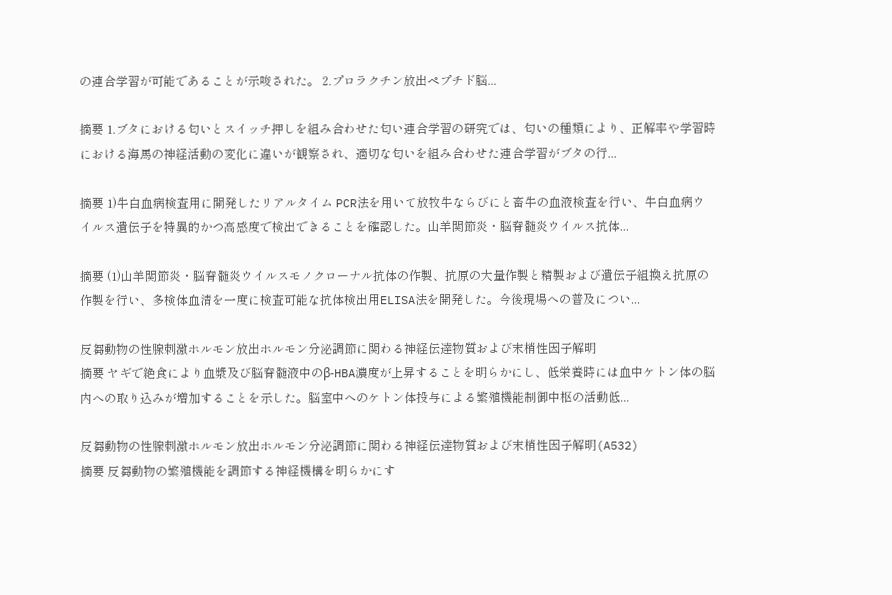の連合学習が可能であることが示唆された。 2.プロラクチン放出ペプチド脳...

摘要 1.ブタにおける匂いとスイッチ押しを組み合わせた匂い連合学習の研究では、匂いの種類により、正解率や学習時における海馬の神経活動の変化に違いが観察され、適切な匂いを組み合わせた連合学習がブタの行...

摘要 1)牛白血病検査用に開発したリアルタイム PCR法を用いて放牧牛ならびにと畜牛の血液検査を行い、牛白血病ウイルス遺伝子を特異的かつ高感度で検出できることを確認した。山羊関節炎・脳脊髄炎ウイルス抗体...

摘要 (1)山羊関節炎・脳脊髄炎ウイルスモノクローナル抗体の作製、抗原の大量作製と精製および遺伝子組換え抗原の作製を行い、多検体血清を一度に検査可能な抗体検出用ELISA法を開発した。今後現場への普及につい...

反芻動物の性腺刺激ホルモン放出ホルモン分泌調節に関わる神経伝達物質および末梢性因子解明
摘要 ヤギで絶食により血漿及び脳脊髄液中のβ-HBA濃度が上昇することを明らかにし、低栄養時には血中ケトン体の脳内への取り込みが増加することを示した。脳室中へのケトン体投与による繁殖機能制御中枢の活動低...

反芻動物の性腺刺激ホルモン放出ホルモン分泌調節に関わる神経伝達物質および末梢性因子解明(A532)
摘要 反芻動物の繁殖機能を調節する神経機構を明らかにす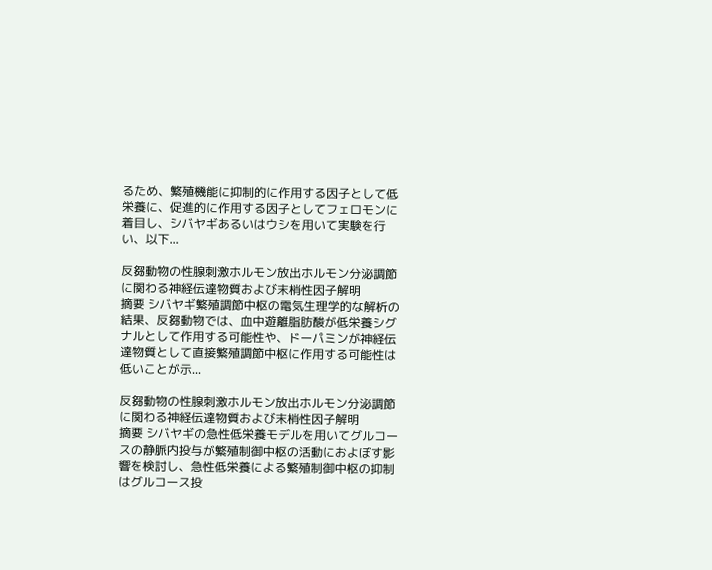るため、繁殖機能に抑制的に作用する因子として低栄養に、促進的に作用する因子としてフェロモンに着目し、シバヤギあるいはウシを用いて実験を行い、以下...

反芻動物の性腺刺激ホルモン放出ホルモン分泌調節に関わる神経伝達物質および末梢性因子解明
摘要 シバヤギ繁殖調節中枢の電気生理学的な解析の結果、反芻動物では、血中遊離脂肪酸が低栄養シグナルとして作用する可能性や、ドーパミンが神経伝達物質として直接繁殖調節中枢に作用する可能性は低いことが示...

反芻動物の性腺刺激ホルモン放出ホルモン分泌調節に関わる神経伝達物質および末梢性因子解明
摘要 シバヤギの急性低栄養モデルを用いてグルコースの静脈内投与が繁殖制御中枢の活動におよぼす影響を検討し、急性低栄養による繁殖制御中枢の抑制はグルコース投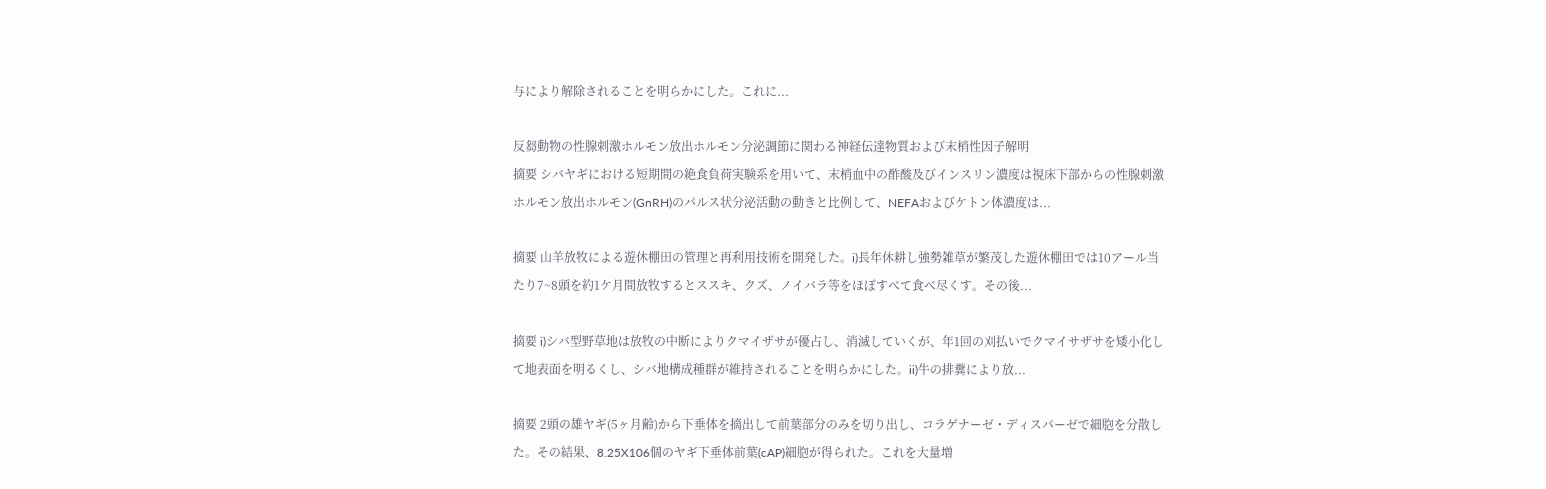与により解除されることを明らかにした。これに...

反芻動物の性腺刺激ホルモン放出ホルモン分泌調節に関わる神経伝達物質および末梢性因子解明
摘要 シバヤギにおける短期間の絶食負荷実験系を用いて、末梢血中の酢酸及びインスリン濃度は視床下部からの性腺刺激ホルモン放出ホルモン(GnRH)のパルス状分泌活動の動きと比例して、NEFAおよびケトン体濃度は...

摘要 山羊放牧による遊休棚田の管理と再利用技術を開発した。i)長年休耕し強勢雑草が繁茂した遊休棚田では10アール当たり7~8頭を約1ケ月間放牧するとススキ、クズ、ノイバラ等をほぼすべて食べ尽くす。その後...

摘要 i)シバ型野草地は放牧の中断によりクマイザサが優占し、消滅していくが、年1回の刈払いでクマイサザサを矮小化して地表面を明るくし、シバ地構成種群が維持されることを明らかにした。ii)牛の排糞により放...

摘要 2頭の雄ヤギ(5ヶ月齢)から下垂体を摘出して前葉部分のみを切り出し、コラゲナーゼ・ディスパーゼで細胞を分散した。その結果、8.25X106個のヤギ下垂体前葉(cAP)細胞が得られた。これを大量増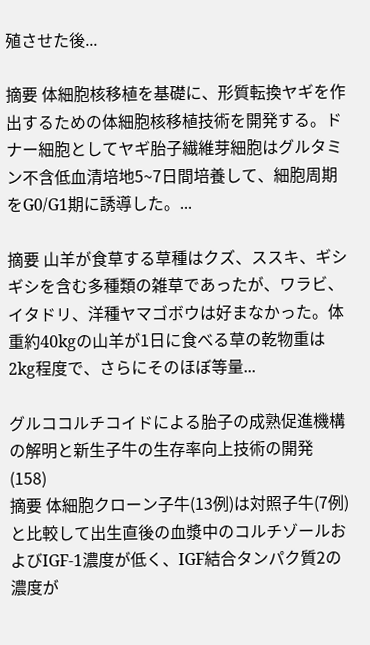殖させた後...

摘要 体細胞核移植を基礎に、形質転換ヤギを作出するための体細胞核移植技術を開発する。ドナー細胞としてヤギ胎子繊維芽細胞はグルタミン不含低血清培地5~7日間培養して、細胞周期をG0/G1期に誘導した。...

摘要 山羊が食草する草種はクズ、ススキ、ギシギシを含む多種類の雑草であったが、ワラビ、イタドリ、洋種ヤマゴボウは好まなかった。体重約40kgの山羊が1日に食べる草の乾物重は2kg程度で、さらにそのほぼ等量...

グルココルチコイドによる胎子の成熟促進機構の解明と新生子牛の生存率向上技術の開発(158)
摘要 体細胞クローン子牛(13例)は対照子牛(7例)と比較して出生直後の血漿中のコルチゾールおよびIGF-1濃度が低く、IGF結合タンパク質2の濃度が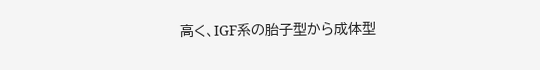高く、IGF系の胎子型から成体型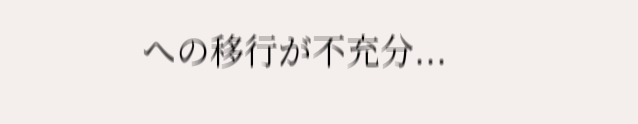への移行が不充分...